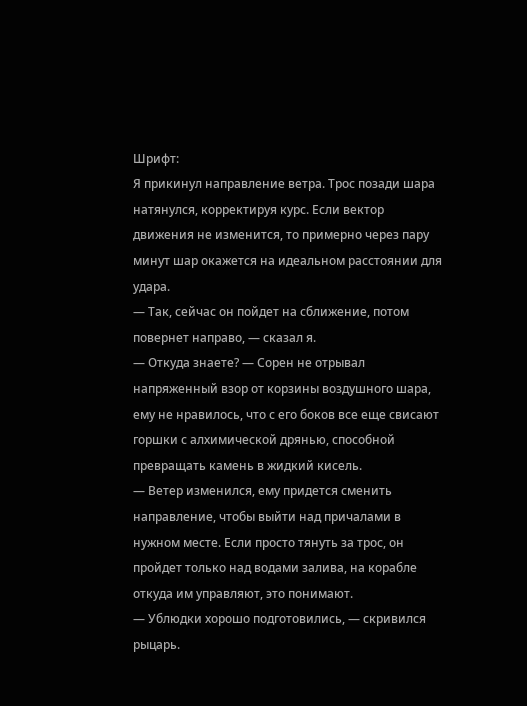Шрифт:
Я прикинул направление ветра. Трос позади шара натянулся, корректируя курс. Если вектор движения не изменится, то примерно через пару минут шар окажется на идеальном расстоянии для удара.
— Так, сейчас он пойдет на сближение, потом повернет направо, — сказал я.
— Откуда знаете? — Сорен не отрывал напряженный взор от корзины воздушного шара, ему не нравилось, что с его боков все еще свисают горшки с алхимической дрянью, способной превращать камень в жидкий кисель.
— Ветер изменился, ему придется сменить направление, чтобы выйти над причалами в нужном месте. Если просто тянуть за трос, он пройдет только над водами залива, на корабле откуда им управляют, это понимают.
— Ублюдки хорошо подготовились, — скривился рыцарь.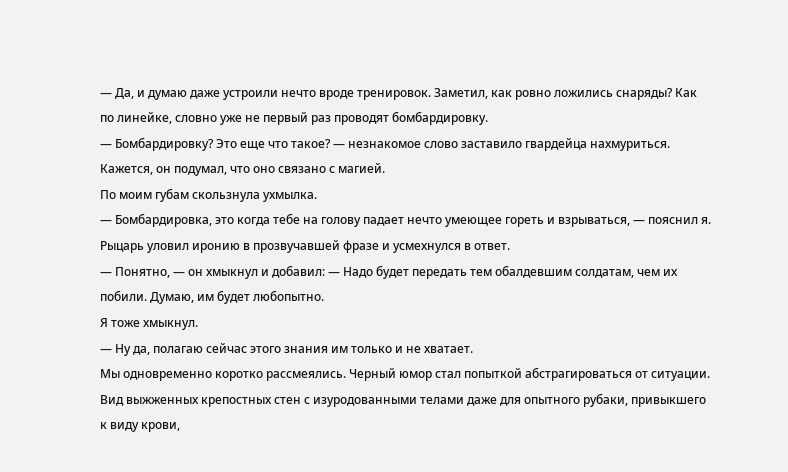— Да, и думаю даже устроили нечто вроде тренировок. Заметил, как ровно ложились снаряды? Как по линейке, словно уже не первый раз проводят бомбардировку.
— Бомбардировку? Это еще что такое? — незнакомое слово заставило гвардейца нахмуриться. Кажется, он подумал, что оно связано с магией.
По моим губам скользнула ухмылка.
— Бомбардировка, это когда тебе на голову падает нечто умеющее гореть и взрываться, — пояснил я.
Рыцарь уловил иронию в прозвучавшей фразе и усмехнулся в ответ.
— Понятно, — он хмыкнул и добавил: — Надо будет передать тем обалдевшим солдатам, чем их побили. Думаю, им будет любопытно.
Я тоже хмыкнул.
— Ну да, полагаю сейчас этого знания им только и не хватает.
Мы одновременно коротко рассмеялись. Черный юмор стал попыткой абстрагироваться от ситуации. Вид выжженных крепостных стен с изуродованными телами даже для опытного рубаки, привыкшего к виду крови,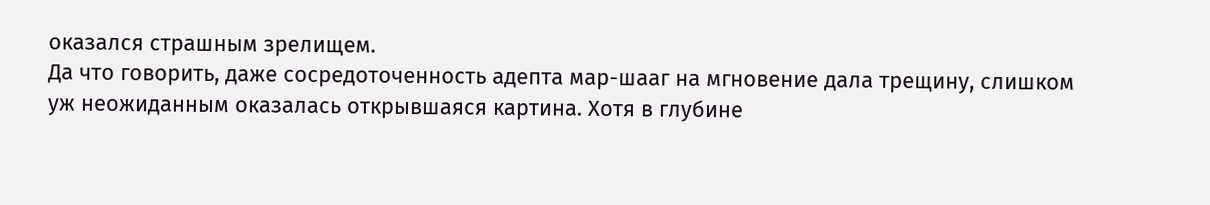оказался страшным зрелищем.
Да что говорить, даже сосредоточенность адепта мар-шааг на мгновение дала трещину, слишком уж неожиданным оказалась открывшаяся картина. Хотя в глубине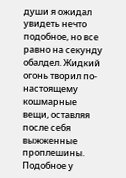души я ожидал увидеть нечто подобное, но все равно на секунду обалдел. Жидкий огонь творил по-настоящему кошмарные вещи, оставляя после себя выжженные проплешины. Подобное у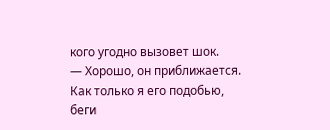кого угодно вызовет шок.
— Хорошо, он приближается. Как только я его подобью, беги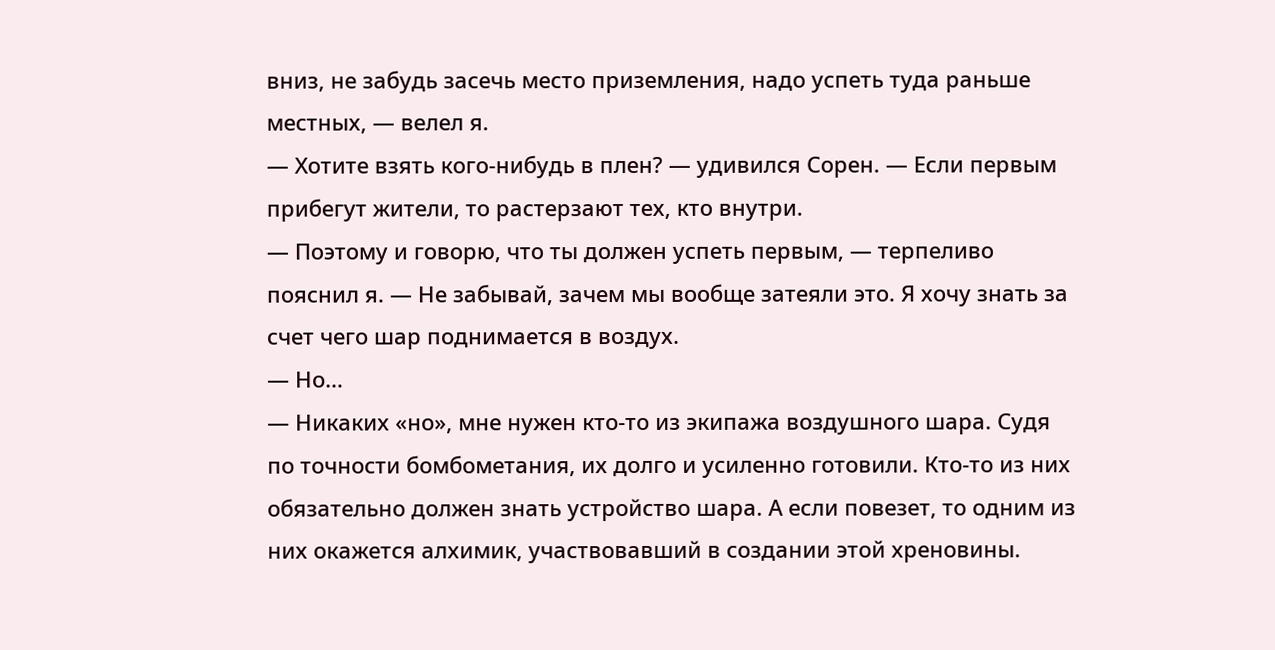вниз, не забудь засечь место приземления, надо успеть туда раньше местных, — велел я.
— Хотите взять кого-нибудь в плен? — удивился Сорен. — Если первым прибегут жители, то растерзают тех, кто внутри.
— Поэтому и говорю, что ты должен успеть первым, — терпеливо пояснил я. — Не забывай, зачем мы вообще затеяли это. Я хочу знать за счет чего шар поднимается в воздух.
— Но…
— Никаких «но», мне нужен кто-то из экипажа воздушного шара. Судя по точности бомбометания, их долго и усиленно готовили. Кто-то из них обязательно должен знать устройство шара. А если повезет, то одним из них окажется алхимик, участвовавший в создании этой хреновины.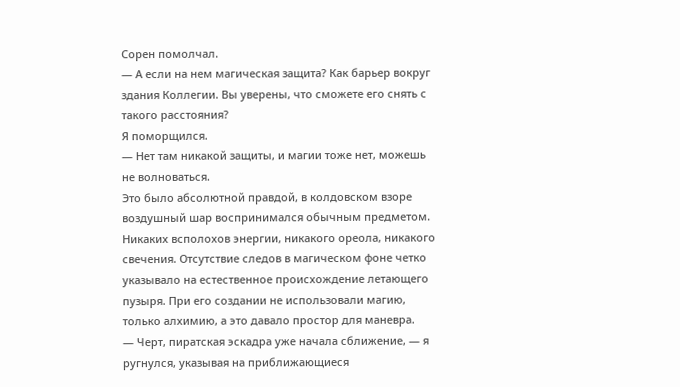Сорен помолчал.
— А если на нем магическая защита? Как барьер вокруг здания Коллегии. Вы уверены, что сможете его снять с такого расстояния?
Я поморщился.
— Нет там никакой защиты, и магии тоже нет, можешь не волноваться.
Это было абсолютной правдой, в колдовском взоре воздушный шар воспринимался обычным предметом. Никаких всполохов энергии, никакого ореола, никакого свечения. Отсутствие следов в магическом фоне четко указывало на естественное происхождение летающего пузыря. При его создании не использовали магию, только алхимию, а это давало простор для маневра.
— Черт, пиратская эскадра уже начала сближение, — я ругнулся, указывая на приближающиеся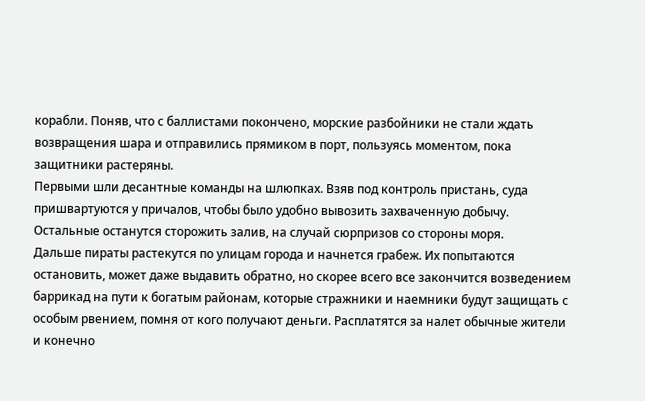корабли. Поняв, что с баллистами покончено, морские разбойники не стали ждать возвращения шара и отправились прямиком в порт, пользуясь моментом, пока защитники растеряны.
Первыми шли десантные команды на шлюпках. Взяв под контроль пристань, суда пришвартуются у причалов, чтобы было удобно вывозить захваченную добычу. Остальные останутся сторожить залив, на случай сюрпризов со стороны моря.
Дальше пираты растекутся по улицам города и начнется грабеж. Их попытаются остановить, может даже выдавить обратно, но скорее всего все закончится возведением баррикад на пути к богатым районам, которые стражники и наемники будут защищать с особым рвением, помня от кого получают деньги. Расплатятся за налет обычные жители и конечно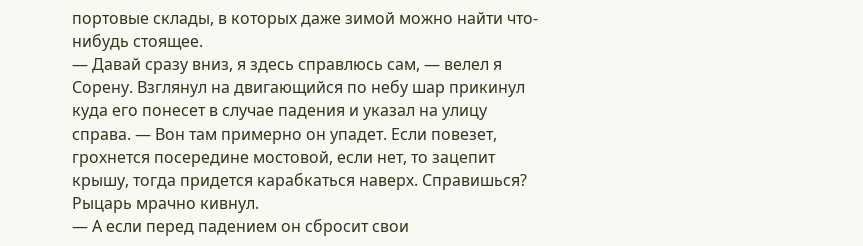портовые склады, в которых даже зимой можно найти что-нибудь стоящее.
— Давай сразу вниз, я здесь справлюсь сам, — велел я Сорену. Взглянул на двигающийся по небу шар прикинул куда его понесет в случае падения и указал на улицу справа. — Вон там примерно он упадет. Если повезет, грохнется посередине мостовой, если нет, то зацепит крышу, тогда придется карабкаться наверх. Справишься?
Рыцарь мрачно кивнул.
— А если перед падением он сбросит свои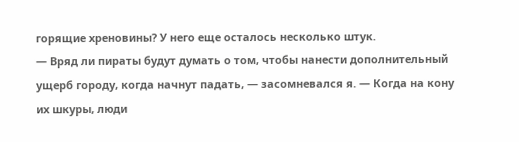горящие хреновины? У него еще осталось несколько штук.
— Вряд ли пираты будут думать о том, чтобы нанести дополнительный ущерб городу, когда начнут падать, — засомневался я. — Когда на кону их шкуры, люди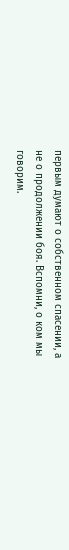первым думают о собственном спасении, а не о продолжении боя. Вспомни, о ком мы говорим.